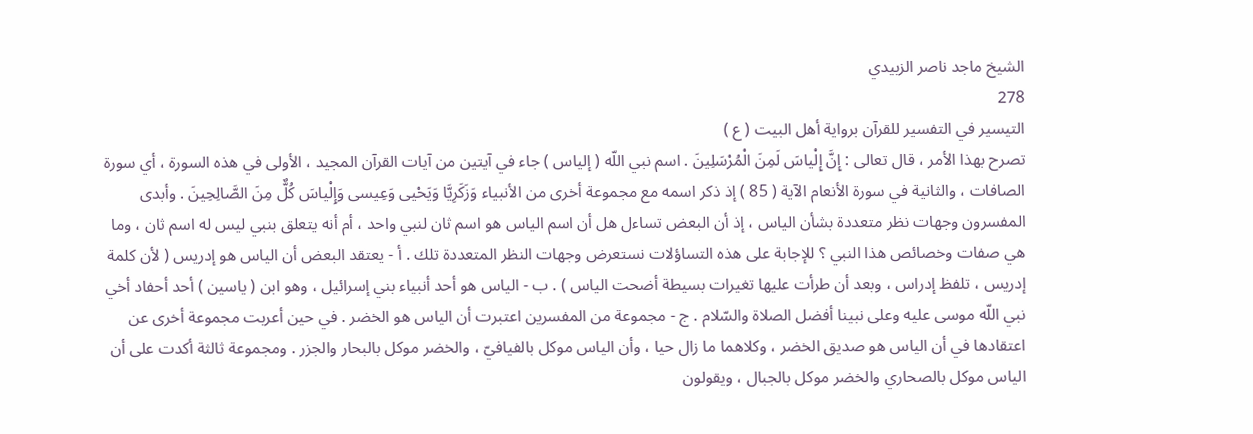الشيخ ماجد ناصر الزبيدي
278
التيسير في التفسير للقرآن برواية أهل البيت ( ع )
تصرح بهذا الأمر ، قال تعالى : إِنَّ إِلْياسَ لَمِنَ الْمُرْسَلِينَ . اسم نبي اللّه ( إلياس ) جاء في آيتين من آيات القرآن المجيد ، الأولى في هذه السورة ، أي سورة الصافات ، والثانية في سورة الأنعام الآية ( 85 ) إذ ذكر اسمه مع مجموعة أخرى من الأنبياء وَزَكَرِيَّا وَيَحْيى وَعِيسى وَإِلْياسَ كُلٌّ مِنَ الصَّالِحِينَ . وأبدى المفسرون وجهات نظر متعددة بشأن الياس ، إذ أن البعض تساءل هل أن اسم الياس هو اسم ثان لنبي واحد ، أم أنه يتعلق بنبي ليس له اسم ثان ، وما هي صفات وخصائص هذا النبي ؟ للإجابة على هذه التساؤلات نستعرض وجهات النظر المتعددة تلك . أ - يعتقد البعض أن الياس هو إدريس ( لأن كلمة إدريس ، تلفظ إدراس ، وبعد أن طرأت عليها تغيرات بسيطة أضحت الياس ) . ب - الياس هو أحد أنبياء بني إسرائيل ، وهو ابن ( ياسين ) أحد أحفاد أخي نبي اللّه موسى عليه وعلى نبينا أفضل الصلاة والسّلام . ج - مجموعة من المفسرين اعتبرت أن الياس هو الخضر . في حين أعربت مجموعة أخرى عن اعتقادها في أن الياس هو صديق الخضر ، وكلاهما ما زال حيا ، وأن الياس موكل بالفيافيّ ، والخضر موكل بالبحار والجزر . ومجموعة ثالثة أكدت على أن الياس موكل بالصحاري والخضر موكل بالجبال ، ويقولون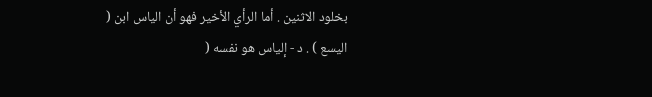بخلود الاثنين . أما الرأي الأخير فهو أن الياس ابن ( اليسع ) . د - إلياس هو نفسه (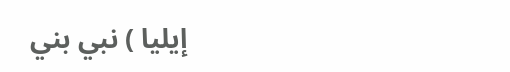إيليا ) نبي بني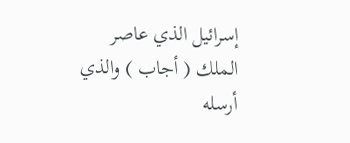إسرائيل الذي عاصر الملك ( أجاب ) والذي أرسله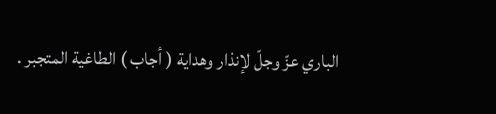الباري عزّ وجلّ لإنذار وهداية ( أجاب ) الطاغية المتجبر .